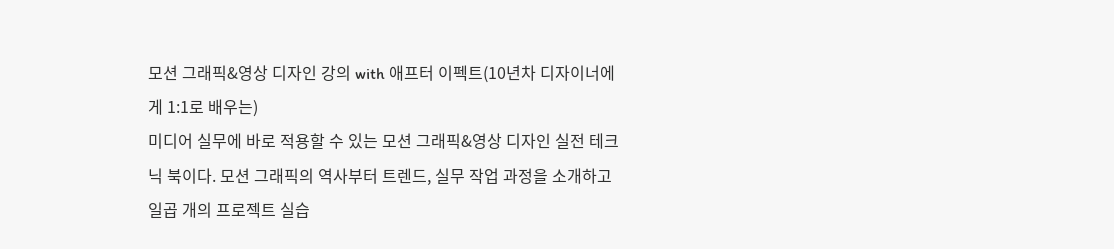모션 그래픽&영상 디자인 강의 with 애프터 이펙트(10년차 디자이너에게 1:1로 배우는)
미디어 실무에 바로 적용할 수 있는 모션 그래픽&영상 디자인 실전 테크닉 북이다. 모션 그래픽의 역사부터 트렌드, 실무 작업 과정을 소개하고 일곱 개의 프로젝트 실습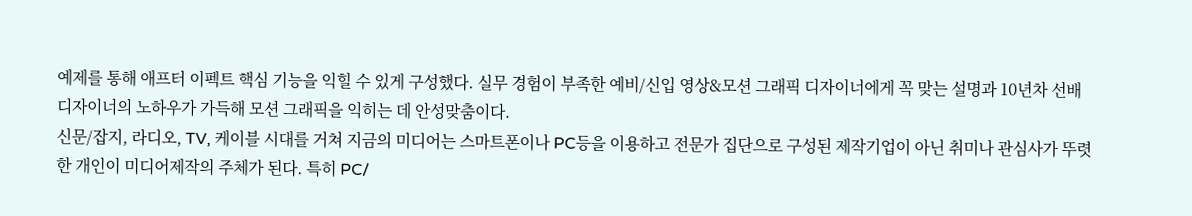예제를 통해 애프터 이펙트 핵심 기능을 익힐 수 있게 구성했다. 실무 경험이 부족한 예비/신입 영상&모션 그래픽 디자이너에게 꼭 맞는 설명과 10년차 선배 디자이너의 노하우가 가득해 모션 그래픽을 익히는 데 안성맞춤이다.
신문/잡지, 라디오, TV, 케이블 시대를 거쳐 지금의 미디어는 스마트폰이나 PC등을 이용하고 전문가 집단으로 구성된 제작기업이 아닌 취미나 관심사가 뚜렷한 개인이 미디어제작의 주체가 된다. 특히 PC/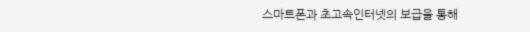스마트폰과 초고속인터넷의 보급을 통해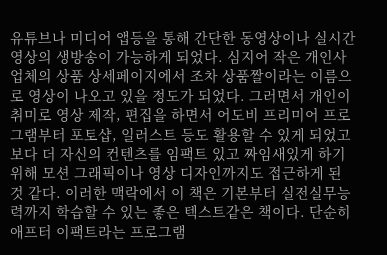유튜브나 미디어 앱등을 통해 간단한 동영상이나 실시간 영상의 생방송이 가능하게 되었다. 심지어 작은 개인사업체의 상품 상세페이지에서 조차 상품짤이라는 이름으로 영상이 나오고 있을 정도가 되었다. 그러면서 개인이 취미로 영상 제작, 편집을 하면서 어도비 프리미어 프로그램부터 포토샵, 일러스트 등도 활용할 수 있게 되었고 보다 더 자신의 컨텐츠를 임팩트 있고 짜임새있게 하기 위해 모션 그래픽이나 영상 디자인까지도 접근하게 된 것 같다. 이러한 맥락에서 이 책은 기본부터 실전실무능력까지 학습할 수 있는 좋은 텍스트같은 책이다. 단순히 애프터 이팩트라는 프로그램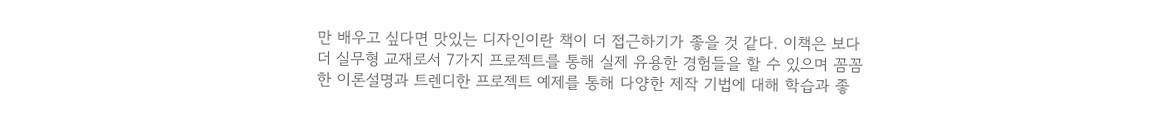만 배우고 싶다면 맛있는 디자인이란 책이 더 접근하기가 좋을 것 같다. 이책은 보다 더 실무형 교재로서 7가지 프로젝트를 통해 실제 유용한 경험들을 할 수 있으며 꼼꼼한 이론설명과 트렌디한 프로젝트 예제를 통해 다양한 제작 기법에 대해 학습과 좋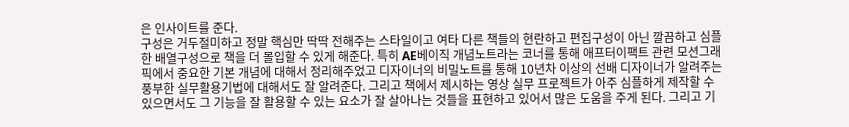은 인사이트를 준다.
구성은 거두절미하고 정말 핵심만 딱딱 전해주는 스타일이고 여타 다른 책들의 현란하고 편집구성이 아닌 깔끔하고 심플한 배열구성으로 책을 더 몰입할 수 있게 해준다. 특히 AE베이직 개념노트라는 코너를 통해 애프터이팩트 관련 모션그래픽에서 중요한 기본 개념에 대해서 정리해주었고 디자이너의 비밀노트를 통해 10년차 이상의 선배 디자이너가 알려주는 풍부한 실무활용기법에 대해서도 잘 알려준다. 그리고 책에서 제시하는 영상 실무 프로젝트가 아주 심플하게 제작할 수 있으면서도 그 기능을 잘 활용할 수 있는 요소가 잘 살아나는 것들을 표현하고 있어서 많은 도움을 주게 된다. 그리고 기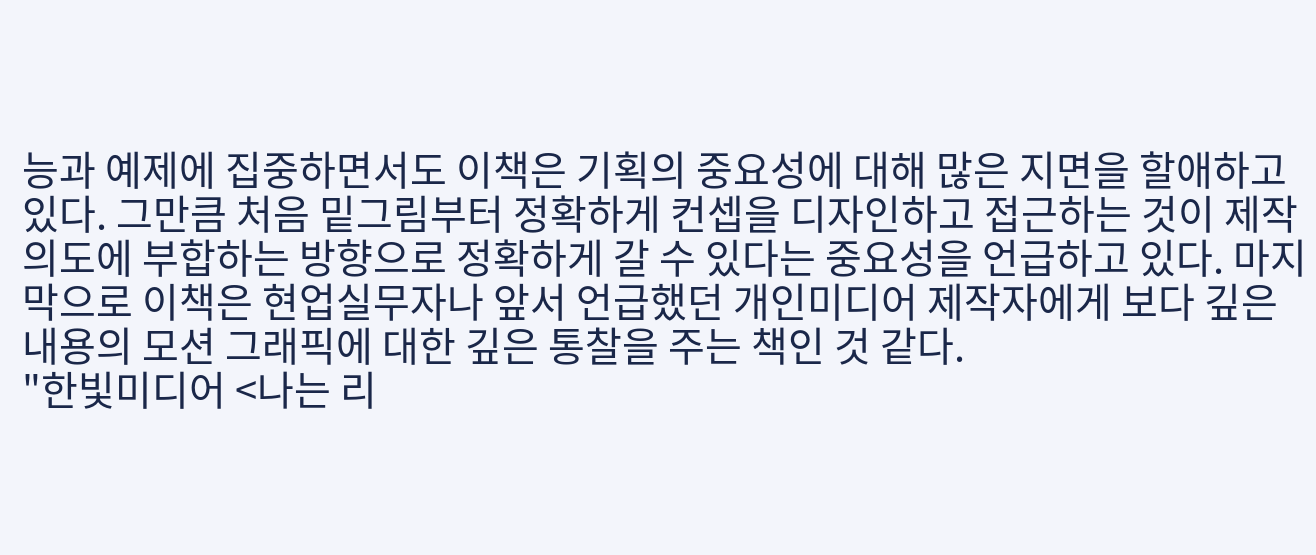능과 예제에 집중하면서도 이책은 기획의 중요성에 대해 많은 지면을 할애하고 있다. 그만큼 처음 밑그림부터 정확하게 컨셉을 디자인하고 접근하는 것이 제작의도에 부합하는 방향으로 정확하게 갈 수 있다는 중요성을 언급하고 있다. 마지막으로 이책은 현업실무자나 앞서 언급했던 개인미디어 제작자에게 보다 깊은 내용의 모션 그래픽에 대한 깊은 통찰을 주는 책인 것 같다.
"한빛미디어 <나는 리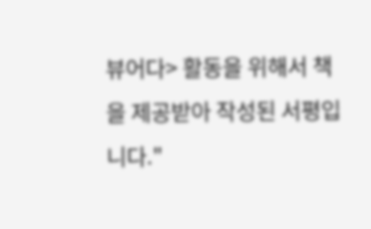뷰어다> 활동을 위해서 책을 제공받아 작성된 서평입니다."